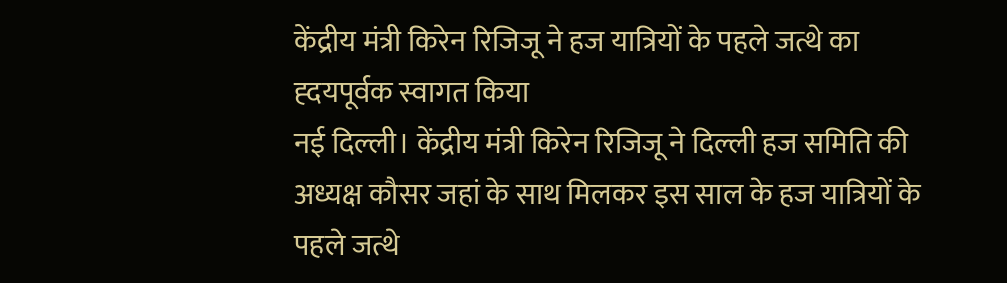केंद्रीय मंत्री किरेन रिजिजू ने हज यात्रियों के पहले जत्थे का ह्दयपूर्वक स्वागत किया
नई दिल्ली। केंद्रीय मंत्री किरेन रिजिजू ने दिल्ली हज समिति की अध्यक्ष कौसर जहां के साथ मिलकर इस साल के हज यात्रियों के पहले जत्थे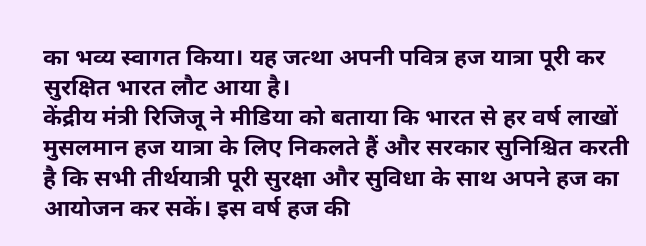का भव्य स्वागत किया। यह जत्था अपनी पवित्र हज यात्रा पूरी कर सुरक्षित भारत लौट आया है।
केंद्रीय मंत्री रिजिजू ने मीडिया को बताया कि भारत से हर वर्ष लाखों मुसलमान हज यात्रा के लिए निकलते हैं और सरकार सुनिश्चित करती है कि सभी तीर्थयात्री पूरी सुरक्षा और सुविधा के साथ अपने हज का आयोजन कर सकें। इस वर्ष हज की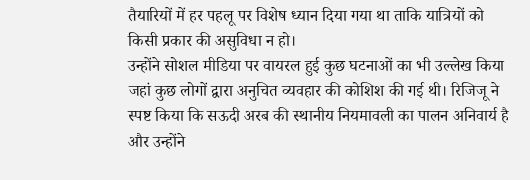तैयारियों में हर पहलू पर विशेष ध्यान दिया गया था ताकि यात्रियों को किसी प्रकार की असुविधा न हो।
उन्होंने सोशल मीडिया पर वायरल हुई कुछ घटनाओं का भी उल्लेख किया जहां कुछ लोगों द्वारा अनुचित व्यवहार की कोशिश की गई थी। रिजिजू ने स्पष्ट किया कि सऊदी अरब की स्थानीय नियमावली का पालन अनिवार्य है और उन्होंने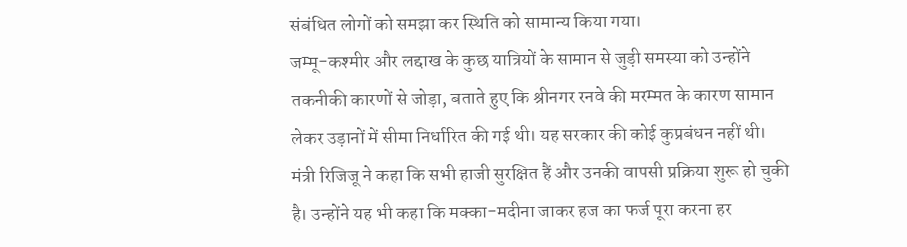संबंधित लोगों को समझा कर स्थिति को सामान्य किया गया।
जम्मू-कश्मीर और लद्दाख के कुछ यात्रियों के सामान से जुड़ी समस्या को उन्होंने तकनीकी कारणों से जोड़ा, बताते हुए कि श्रीनगर रनवे की मरम्मत के कारण सामान लेकर उड़ानों में सीमा निर्धारित की गई थी। यह सरकार की कोई कुप्रबंधन नहीं थी।
मंत्री रिजिजू ने कहा कि सभी हाजी सुरक्षित हैं और उनकी वापसी प्रक्रिया शुरू हो चुकी है। उन्होंने यह भी कहा कि मक्का-मदीना जाकर हज का फर्ज पूरा करना हर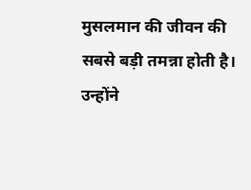मुसलमान की जीवन की सबसे बड़ी तमन्ना होती है।
उन्होंने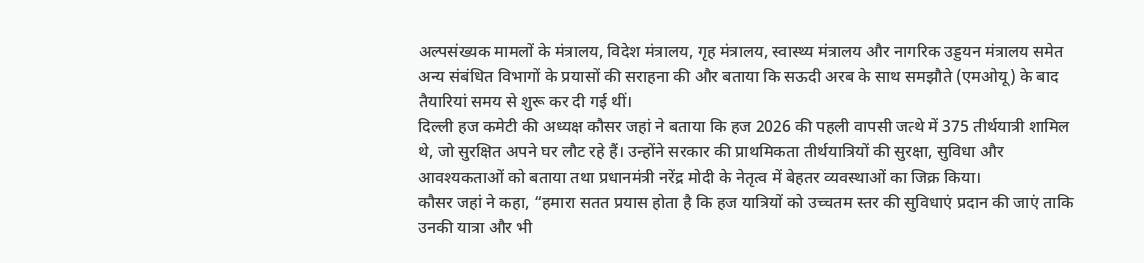अल्पसंख्यक मामलों के मंत्रालय, विदेश मंत्रालय, गृह मंत्रालय, स्वास्थ्य मंत्रालय और नागरिक उड्डयन मंत्रालय समेत अन्य संबंधित विभागों के प्रयासों की सराहना की और बताया कि सऊदी अरब के साथ समझौते (एमओयू) के बाद तैयारियां समय से शुरू कर दी गई थीं।
दिल्ली हज कमेटी की अध्यक्ष कौसर जहां ने बताया कि हज 2026 की पहली वापसी जत्थे में 375 तीर्थयात्री शामिल थे, जो सुरक्षित अपने घर लौट रहे हैं। उन्होंने सरकार की प्राथमिकता तीर्थयात्रियों की सुरक्षा, सुविधा और आवश्यकताओं को बताया तथा प्रधानमंत्री नरेंद्र मोदी के नेतृत्व में बेहतर व्यवस्थाओं का जिक्र किया।
कौसर जहां ने कहा, “हमारा सतत प्रयास होता है कि हज यात्रियों को उच्चतम स्तर की सुविधाएं प्रदान की जाएं ताकि उनकी यात्रा और भी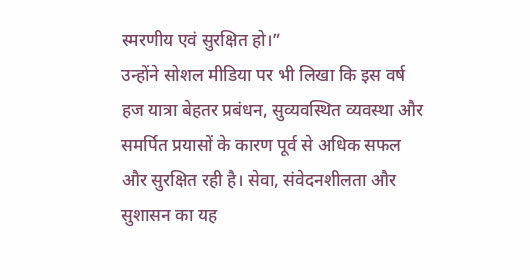स्मरणीय एवं सुरक्षित हो।”
उन्होंने सोशल मीडिया पर भी लिखा कि इस वर्ष हज यात्रा बेहतर प्रबंधन, सुव्यवस्थित व्यवस्था और समर्पित प्रयासों के कारण पूर्व से अधिक सफल और सुरक्षित रही है। सेवा, संवेदनशीलता और सुशासन का यह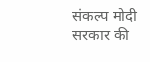संकल्प मोदी सरकार की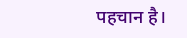पहचान है।